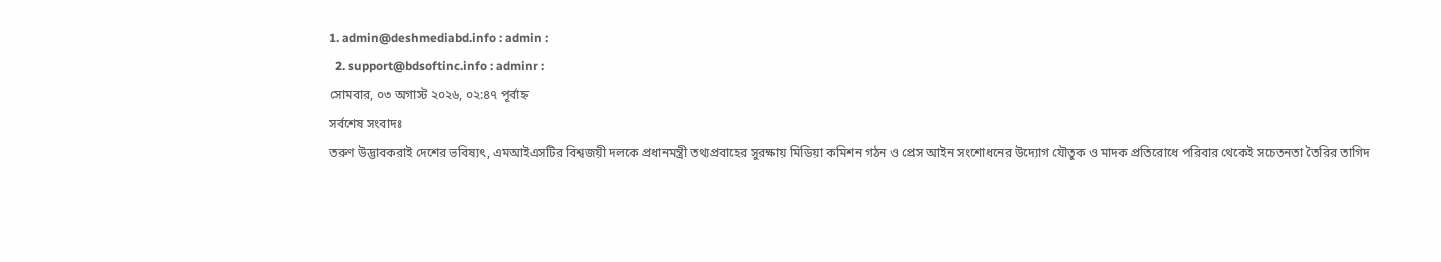1. admin@deshmediabd.info : admin :
  2. support@bdsoftinc.info : adminr :
সোমবার, ০৩ অগাস্ট ২০২৬, ০২:৪৭ পূর্বাহ্ন
সর্বশেষ সংবাদঃ
তরুণ উদ্ভাবকরাই দেশের ভবিষ্যৎ, এমআইএসটির বিশ্বজয়ী দলকে প্রধানমন্ত্রী তথ্যপ্রবাহের সুরক্ষায় মিডিয়া কমিশন গঠন ও প্রেস আইন সংশোধনের উদ্যোগ যৌতুক ও মাদক প্রতিরোধে পরিবার থেকেই সচেতনতা তৈরির তাগিদ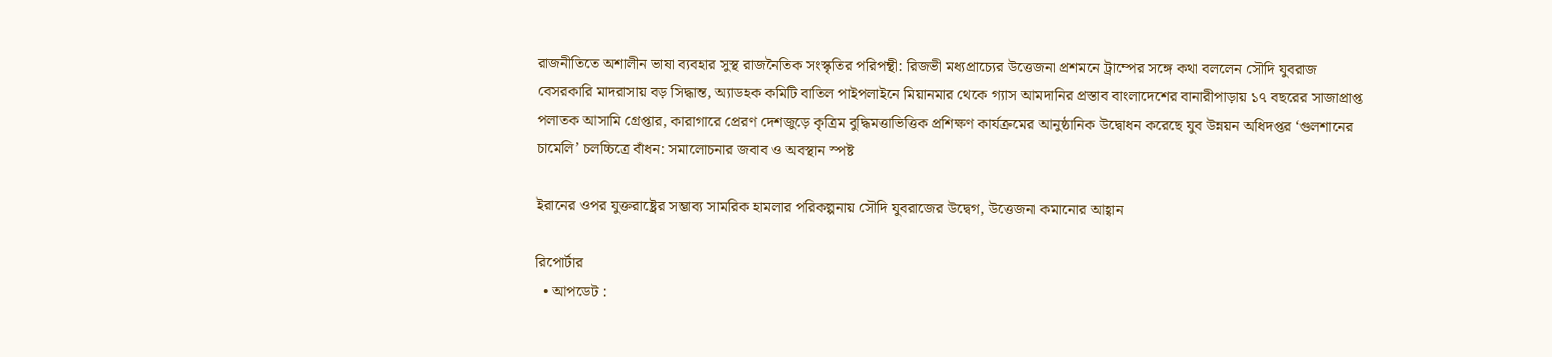রাজনীতিতে অশালীন ভাষা ব্যবহার সুস্থ রাজনৈতিক সংস্কৃতির পরিপন্থী: রিজভী মধ্যপ্রাচ্যের উত্তেজনা প্রশমনে ট্রাম্পের সঙ্গে কথা বললেন সৌদি যুবরাজ বেসরকারি মাদরাসায় বড় সিদ্ধান্ত, অ্যাডহক কমিটি বাতিল পাইপলাইনে মিয়ানমার থেকে গ্যাস আমদানির প্রস্তাব বাংলাদেশের বানারীপাড়ায় ১৭ বছরের সাজাপ্রাপ্ত পলাতক আসামি গ্রেপ্তার, কারাগারে প্রেরণ দেশজুড়ে কৃত্রিম বুদ্ধিমত্তাভিত্তিক প্রশিক্ষণ কার্যক্রমের আনুষ্ঠানিক উদ্বোধন করেছে যুব উন্নয়ন অধিদপ্তর ‘গুলশানের চামেলি’ চলচ্চিত্রে বাঁধন: সমালোচনার জবাব ও অবস্থান স্পষ্ট

ইরানের ওপর যুক্তরাষ্ট্রের সম্ভাব্য সামরিক হামলার পরিকল্পনায় সৌদি যুবরাজের উদ্বেগ, উত্তেজনা কমানোর আহ্বান

রিপোর্টার
  • আপডেট :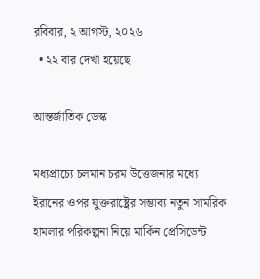রবিবার, ২ আগস্ট, ২০২৬
  • ২২ বার দেখা হয়েছে

আন্তর্জাতিক ডেস্ক

মধ্যপ্রাচ্যে চলমান চরম উত্তেজনার মধ্যে ইরানের ওপর যুক্তরাষ্ট্রের সম্ভাব্য নতুন সামরিক হামলার পরিকল্পনা নিয়ে মার্কিন প্রেসিডেন্ট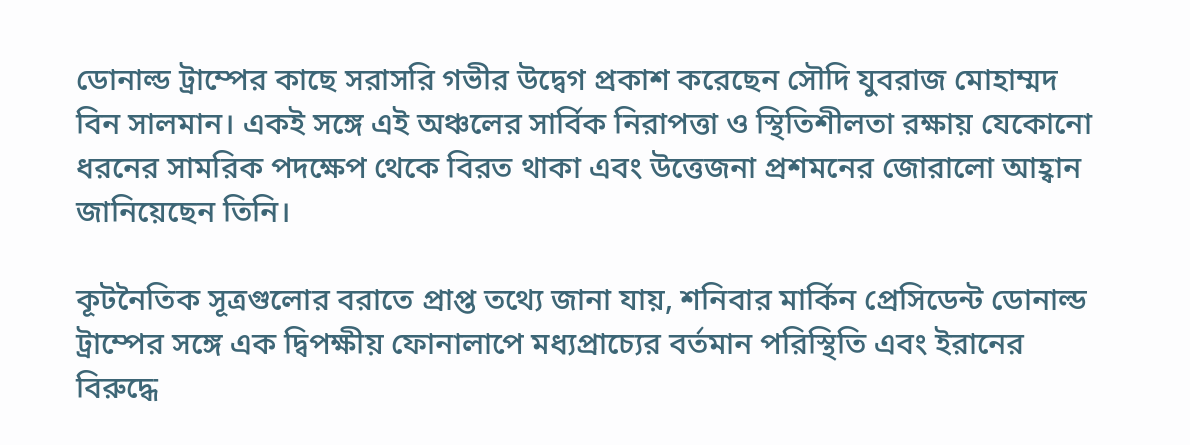ডোনাল্ড ট্রাম্পের কাছে সরাসরি গভীর উদ্বেগ প্রকাশ করেছেন সৌদি যুবরাজ মোহাম্মদ বিন সালমান। একই সঙ্গে এই অঞ্চলের সার্বিক নিরাপত্তা ও স্থিতিশীলতা রক্ষায় যেকোনো ধরনের সামরিক পদক্ষেপ থেকে বিরত থাকা এবং উত্তেজনা প্রশমনের জোরালো আহ্বান জানিয়েছেন তিনি।

কূটনৈতিক সূত্রগুলোর বরাতে প্রাপ্ত তথ্যে জানা যায়, শনিবার মার্কিন প্রেসিডেন্ট ডোনাল্ড ট্রাম্পের সঙ্গে এক দ্বিপক্ষীয় ফোনালাপে মধ্যপ্রাচ্যের বর্তমান পরিস্থিতি এবং ইরানের বিরুদ্ধে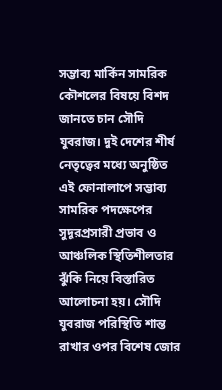সম্ভাব্য মার্কিন সামরিক কৌশলের বিষয়ে বিশদ জানতে চান সৌদি যুবরাজ। দুই দেশের শীর্ষ নেতৃত্বের মধ্যে অনুষ্ঠিত এই ফোনালাপে সম্ভাব্য সামরিক পদক্ষেপের সুদূরপ্রসারী প্রভাব ও আঞ্চলিক স্থিতিশীলতার ঝুঁকি নিয়ে বিস্তারিত আলোচনা হয়। সৌদি যুবরাজ পরিস্থিতি শান্ত রাখার ওপর বিশেষ জোর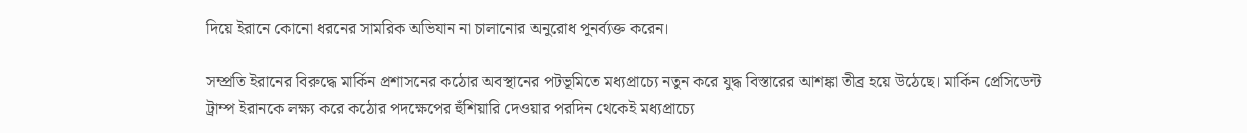দিয়ে ইরানে কোনো ধরনের সামরিক অভিযান না চালানোর অনুরোধ পুনর্ব্যক্ত করেন।

সম্প্রতি ইরানের বিরুদ্ধে মার্কিন প্রশাসনের কঠোর অবস্থানের পটভূমিতে মধ্যপ্রাচ্যে নতুন করে যুদ্ধ বিস্তারের আশঙ্কা তীব্র হয়ে উঠেছে। মার্কিন প্রেসিডেন্ট ট্রাম্প ইরানকে লক্ষ্য করে কঠোর পদক্ষেপের হুঁশিয়ারি দেওয়ার পরদিন থেকেই মধ্যপ্রাচ্যে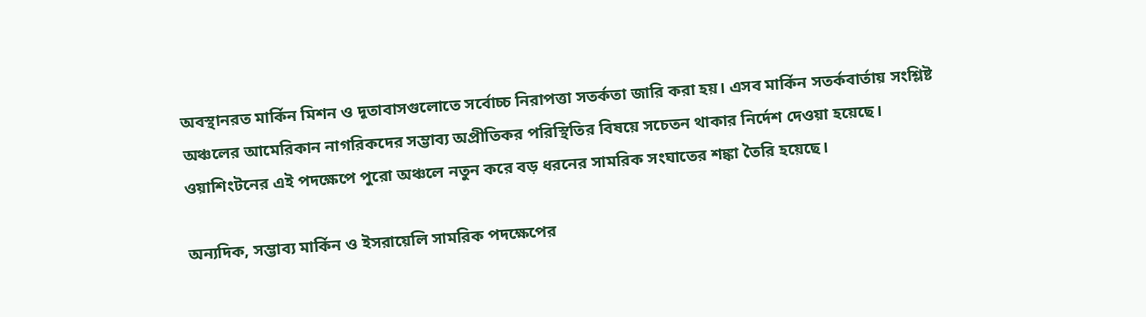অবস্থানরত মার্কিন মিশন ও দূতাবাসগুলোতে সর্বোচ্চ নিরাপত্তা সতর্কতা জারি করা হয়। এসব মার্কিন সতর্কবার্তায় সংশ্লিষ্ট অঞ্চলের আমেরিকান নাগরিকদের সম্ভাব্য অপ্রীতিকর পরিস্থিতির বিষয়ে সচেতন থাকার নির্দেশ দেওয়া হয়েছে। ওয়াশিংটনের এই পদক্ষেপে পুরো অঞ্চলে নতুন করে বড় ধরনের সামরিক সংঘাতের শঙ্কা তৈরি হয়েছে।

অন্যদিক, সম্ভাব্য মার্কিন ও ইসরায়েলি সামরিক পদক্ষেপের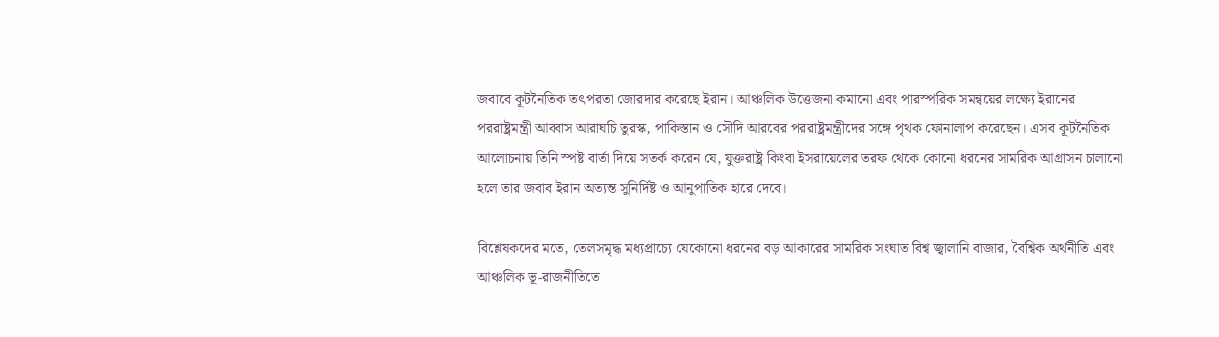জবাবে কূটনৈতিক তৎপরতা জোরদার করেছে ইরান। আঞ্চলিক উত্তেজনা কমানো এবং পারস্পরিক সমন্বয়ের লক্ষ্যে ইরানের পররাষ্ট্রমন্ত্রী আব্বাস আরাঘচি তুরস্ক, পাকিস্তান ও সৌদি আরবের পররাষ্ট্রমন্ত্রীদের সঙ্গে পৃথক ফোনালাপ করেছেন। এসব কূটনৈতিক আলোচনায় তিনি স্পষ্ট বার্তা দিয়ে সতর্ক করেন যে, যুক্তরাষ্ট্র কিংবা ইসরায়েলের তরফ থেকে কোনো ধরনের সামরিক আগ্রাসন চালানো হলে তার জবাব ইরান অত্যন্ত সুনির্দিষ্ট ও আনুপাতিক হারে দেবে।

বিশ্লেষকদের মতে, তেলসমৃদ্ধ মধ্যপ্রাচ্যে যেকোনো ধরনের বড় আকারের সামরিক সংঘাত বিশ্ব জ্বালানি বাজার, বৈশ্বিক অর্থনীতি এবং আঞ্চলিক ভূ-রাজনীতিতে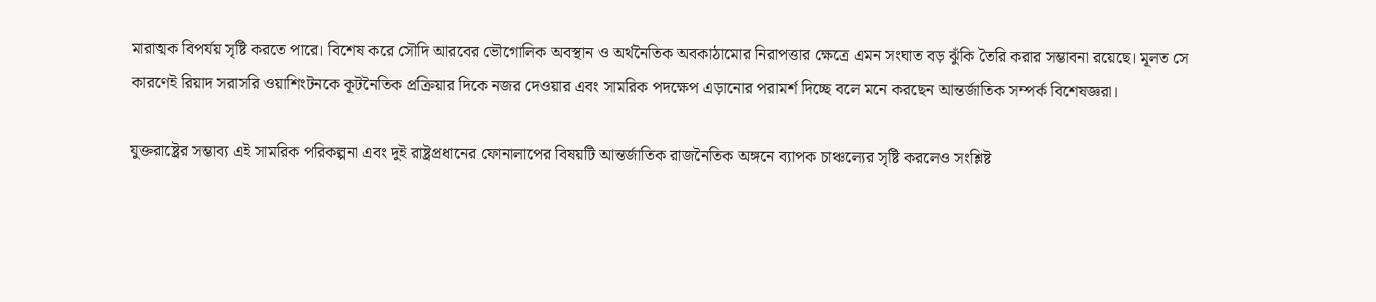মারাত্মক বিপর্যয় সৃষ্টি করতে পারে। বিশেষ করে সৌদি আরবের ভৌগোলিক অবস্থান ও অর্থনৈতিক অবকাঠামোর নিরাপত্তার ক্ষেত্রে এমন সংঘাত বড় ঝুঁকি তৈরি করার সম্ভাবনা রয়েছে। মূলত সে কারণেই রিয়াদ সরাসরি ওয়াশিংটনকে কূটনৈতিক প্রক্রিয়ার দিকে নজর দেওয়ার এবং সামরিক পদক্ষেপ এড়ানোর পরামর্শ দিচ্ছে বলে মনে করছেন আন্তর্জাতিক সম্পর্ক বিশেষজ্ঞরা।

যুক্তরাষ্ট্রের সম্ভাব্য এই সামরিক পরিকল্পনা এবং দুই রাষ্ট্রপ্রধানের ফোনালাপের বিষয়টি আন্তর্জাতিক রাজনৈতিক অঙ্গনে ব্যাপক চাঞ্চল্যের সৃষ্টি করলেও সংশ্লিষ্ট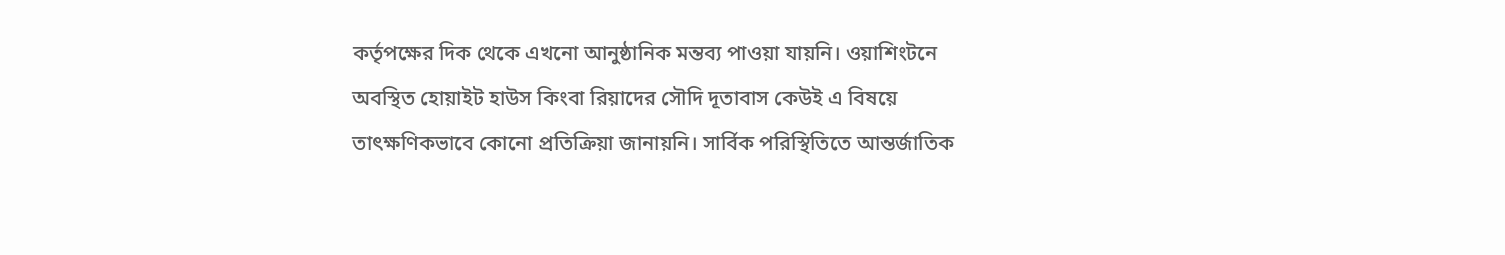কর্তৃপক্ষের দিক থেকে এখনো আনুষ্ঠানিক মন্তব্য পাওয়া যায়নি। ওয়াশিংটনে অবস্থিত হোয়াইট হাউস কিংবা রিয়াদের সৌদি দূতাবাস কেউই এ বিষয়ে তাৎক্ষণিকভাবে কোনো প্রতিক্রিয়া জানায়নি। সার্বিক পরিস্থিতিতে আন্তর্জাতিক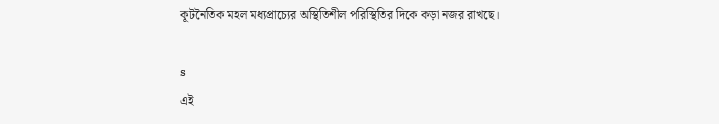কূটনৈতিক মহল মধ্যপ্রাচ্যের অস্থিতিশীল পরিস্থিতির দিকে কড়া নজর রাখছে।

s
এই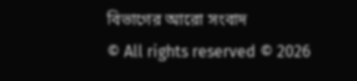বিভাগের আরো সংবাদ
© All rights reserved © 2026